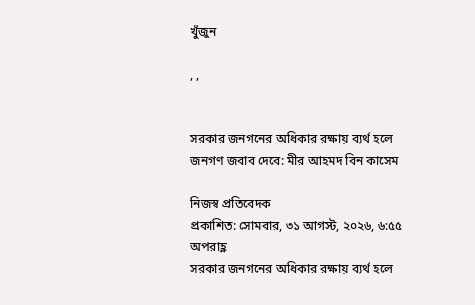খুঁজুন

, ,


সরকার জনগনের অধিকার রক্ষায় ব্যর্থ হলে জনগণ জবাব দেবে: মীর আহমদ বিন কাসেম

নিজস্ব প্রতিবেদক
প্রকাশিত: সোমবার, ৩১ আগস্ট, ২০২৬, ৬:৫৫ অপরাহ্ণ
সরকার জনগনের অধিকার রক্ষায় ব্যর্থ হলে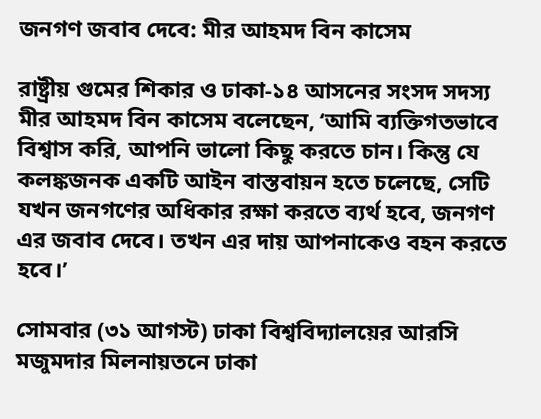জনগণ জবাব দেবে: মীর আহমদ বিন কাসেম

রাষ্ট্রীয় গুমের শিকার ও ঢাকা-১৪ আসনের সংসদ সদস্য মীর আহমদ বিন কাসেম বলেছেন, ‘আমি ব্যক্তিগতভাবে বিশ্বাস করি, আপনি ভালো কিছু করতে চান। কিন্তু যে কলঙ্কজনক একটি আইন বাস্তবায়ন হতে চলেছে, সেটি যখন জনগণের অধিকার রক্ষা করতে ব্যর্থ হবে, জনগণ এর জবাব দেবে। তখন এর দায় আপনাকেও বহন করতে হবে।’

সোমবার (৩১ আগস্ট) ঢাকা বিশ্ববিদ্যালয়ের আরসি মজুমদার মিলনায়তনে ঢাকা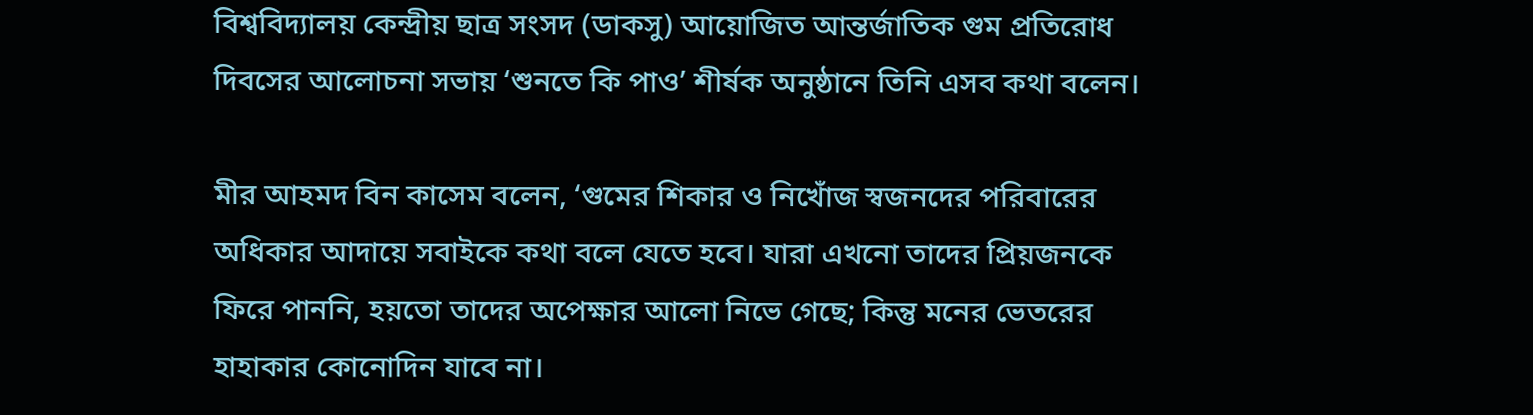বিশ্ববিদ্যালয় কেন্দ্রীয় ছাত্র সংসদ (ডাকসু) আয়োজিত আন্তর্জাতিক গুম প্রতিরোধ দিবসের আলোচনা সভায় ‘শুনতে কি পাও’ শীর্ষক অনুষ্ঠানে তিনি এসব কথা বলেন।

মীর আহমদ বিন কাসেম বলেন, ‘গুমের শিকার ও নিখোঁজ স্বজনদের পরিবারের অধিকার আদায়ে সবাইকে কথা বলে যেতে হবে। যারা এখনো তাদের প্রিয়জনকে ফিরে পাননি, হয়তো তাদের অপেক্ষার আলো নিভে গেছে; কিন্তু মনের ভেতরের হাহাকার কোনোদিন যাবে না।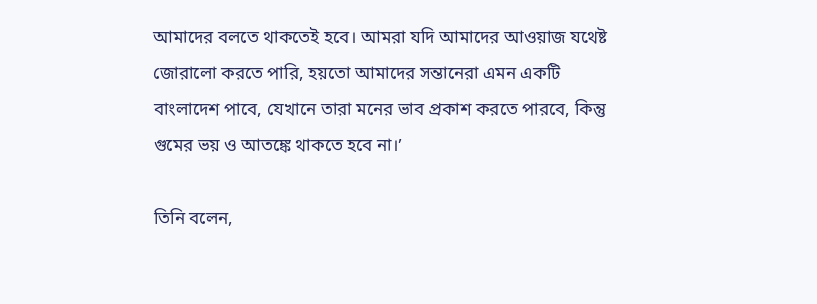আমাদের বলতে থাকতেই হবে। আমরা যদি আমাদের আওয়াজ যথেষ্ট জোরালো করতে পারি, হয়তো আমাদের সন্তানেরা এমন একটি বাংলাদেশ পাবে, যেখানে তারা মনের ভাব প্রকাশ করতে পারবে, কিন্তু গুমের ভয় ও আতঙ্কে থাকতে হবে না।’

তিনি বলেন,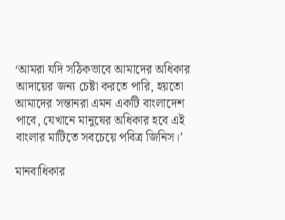‘আমরা যদি সঠিকভাবে আমাদের অধিকার আদায়ের জন্য চেষ্টা করতে পারি, হয়তো আমাদের সন্তানরা এমন একটি বাংলাদেশ পাবে, যেখানে মানুষের অধিকার হবে এই বাংলার মাটিতে সবচেয়ে পবিত্র জিনিস।’

মানবাধিকার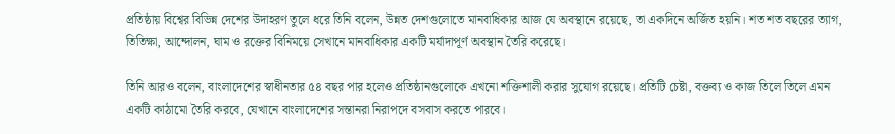প্রতিষ্ঠায় বিশ্বের বিভিন্ন দেশের উদাহরণ তুলে ধরে তিনি বলেন, উন্নত দেশগুলোতে মানবাধিকার আজ যে অবস্থানে রয়েছে, তা একদিনে অর্জিত হয়নি। শত শত বছরের ত্যাগ, তিতিক্ষা, আন্দোলন, ঘাম ও রক্তের বিনিময়ে সেখানে মানবাধিকার একটি মর্যাদাপূর্ণ অবস্থান তৈরি করেছে।

তিনি আরও বলেন, বাংলাদেশের স্বাধীনতার ৫৪ বছর পার হলেও প্রতিষ্ঠানগুলোকে এখনো শক্তিশালী করার সুযোগ রয়েছে। প্রতিটি চেষ্টা, বক্তব্য ও কাজ তিলে তিলে এমন একটি কাঠামো তৈরি করবে, যেখানে বাংলাদেশের সন্তানরা নিরাপদে বসবাস করতে পারবে।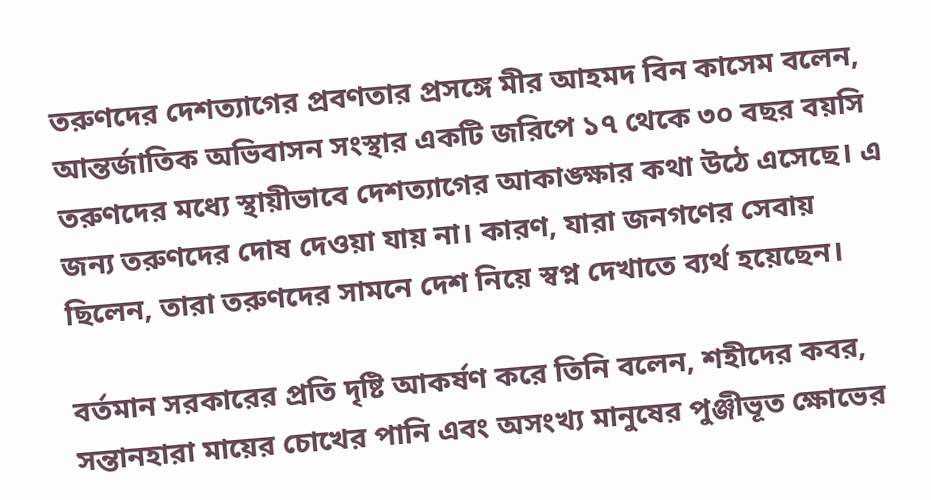তরুণদের দেশত্যাগের প্রবণতার প্রসঙ্গে মীর আহমদ বিন কাসেম বলেন, আন্তর্জাতিক অভিবাসন সংস্থার একটি জরিপে ১৭ থেকে ৩০ বছর বয়সি তরুণদের মধ্যে স্থায়ীভাবে দেশত্যাগের আকাঙ্ক্ষার কথা উঠে এসেছে। এ জন্য তরুণদের দোষ দেওয়া যায় না। কারণ, যারা জনগণের সেবায় ছিলেন, তারা তরুণদের সামনে দেশ নিয়ে স্বপ্ন দেখাতে ব্যর্থ হয়েছেন।

বর্তমান সরকারের প্রতি দৃষ্টি আকর্ষণ করে তিনি বলেন, শহীদের কবর, সন্তানহারা মায়ের চোখের পানি এবং অসংখ্য মানুষের পুঞ্জীভূত ক্ষোভের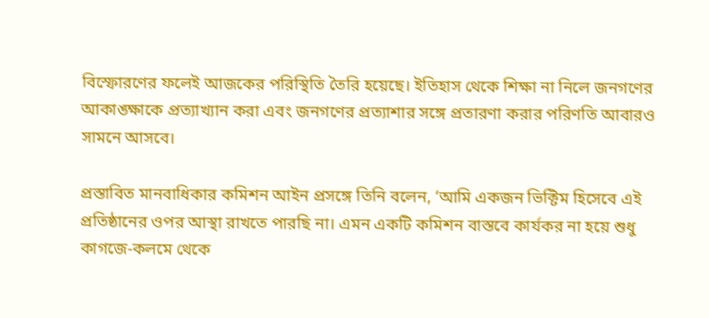বিস্ফোরণের ফলেই আজকের পরিস্থিতি তৈরি হয়েছে। ইতিহাস থেকে শিক্ষা না নিলে জনগণের আকাঙ্ক্ষাকে প্রত্যাখ্যান করা এবং জনগণের প্রত্যাশার সঙ্গে প্রতারণা করার পরিণতি আবারও সামনে আসবে।

প্রস্তাবিত মানবাধিকার কমিশন আইন প্রসঙ্গে তিনি বলেন, ‘আমি একজন ভিক্টিম হিসেবে এই প্রতিষ্ঠানের ওপর আস্থা রাখতে পারছি না। এমন একটি কমিশন বাস্তবে কার্যকর না হয়ে শুধু কাগজে-কলমে থেকে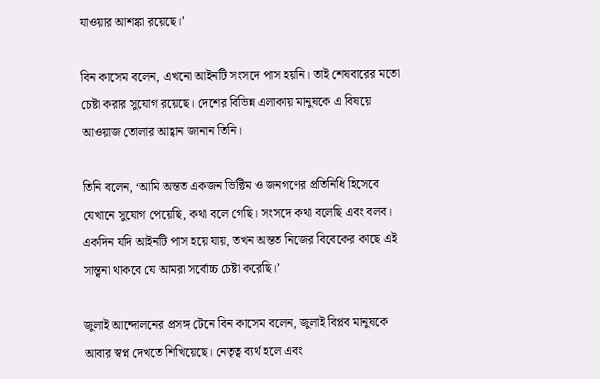যাওয়ার আশঙ্কা রয়েছে।’

বিন কাসেম বলেন, এখনো আইনটি সংসদে পাস হয়নি। তাই শেষবারের মতো চেষ্টা করার সুযোগ রয়েছে। দেশের বিভিন্ন এলাকায় মানুষকে এ বিষয়ে আওয়াজ তোলার আহ্বান জানান তিনি।

তিনি বলেন, ‘আমি অন্তত একজন ভিক্টিম ও জনগণের প্রতিনিধি হিসেবে যেখানে সুযোগ পেয়েছি, কথা বলে গেছি। সংসদে কথা বলেছি এবং বলব। একদিন যদি আইনটি পাস হয়ে যায়, তখন অন্তত নিজের বিবেকের কাছে এই সান্ত্বনা থাকবে যে আমরা সর্বোচ্চ চেষ্টা করেছি।’

জুলাই আন্দোলনের প্রসঙ্গ টেনে বিন কাসেম বলেন, জুলাই বিপ্লব মানুষকে আবার স্বপ্ন দেখতে শিখিয়েছে। নেতৃত্ব ব্যর্থ হলে এবং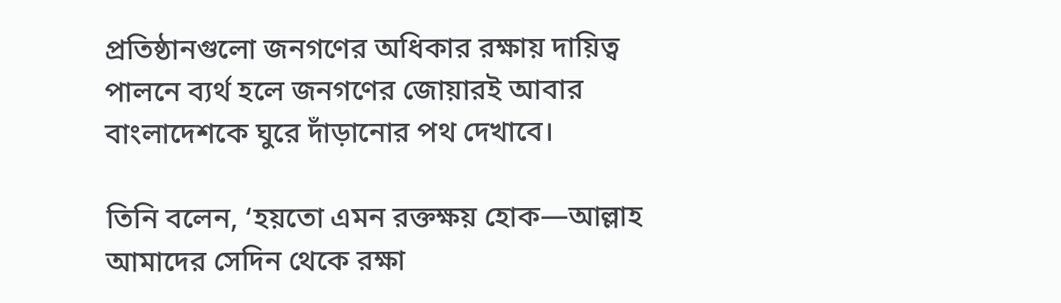প্রতিষ্ঠানগুলো জনগণের অধিকার রক্ষায় দায়িত্ব পালনে ব্যর্থ হলে জনগণের জোয়ারই আবার বাংলাদেশকে ঘুরে দাঁড়ানোর পথ দেখাবে।

তিনি বলেন, ‘হয়তো এমন রক্তক্ষয় হোক—আল্লাহ আমাদের সেদিন থেকে রক্ষা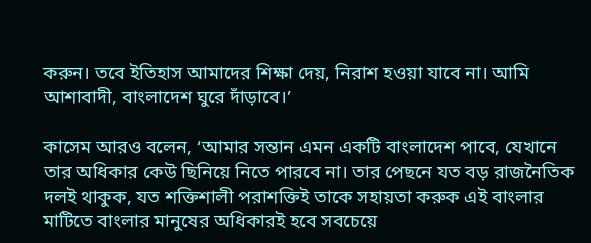করুন। তবে ইতিহাস আমাদের শিক্ষা দেয়, নিরাশ হওয়া যাবে না। আমি আশাবাদী, বাংলাদেশ ঘুরে দাঁড়াবে।’

কাসেম আরও বলেন, ‘আমার সন্তান এমন একটি বাংলাদেশ পাবে, যেখানে তার অধিকার কেউ ছিনিয়ে নিতে পারবে না। তার পেছনে যত বড় রাজনৈতিক দলই থাকুক, যত শক্তিশালী পরাশক্তিই তাকে সহায়তা করুক এই বাংলার মাটিতে বাংলার মানুষের অধিকারই হবে সবচেয়ে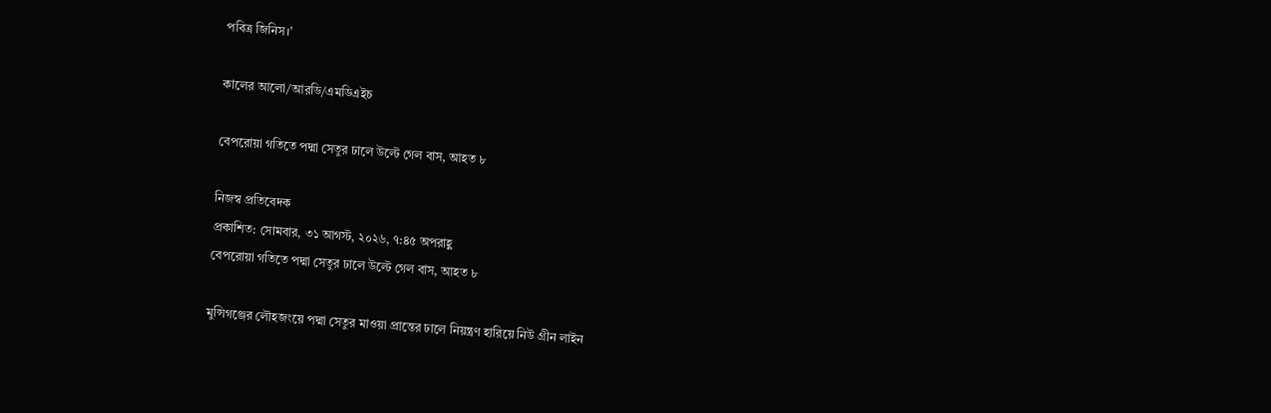পবিত্র জিনিস।’

কালের আলো/আরডি/এমডিএইচ

বেপরোয়া গতিতে পদ্মা সেতুর ঢালে উল্টে গেল বাস, আহত ৮

নিজস্ব প্রতিবেদক
প্রকাশিত: সোমবার, ৩১ আগস্ট, ২০২৬, ৭:৪৫ অপরাহ্ণ
বেপরোয়া গতিতে পদ্মা সেতুর ঢালে উল্টে গেল বাস, আহত ৮

মুন্সিগঞ্জের লৌহজংয়ে পদ্মা সেতুর মাওয়া প্রান্তের ঢালে নিয়ন্ত্রণ হারিয়ে নিউ গ্রীন লাইন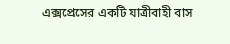এক্সপ্রেসের একটি যাত্রীবাহী বাস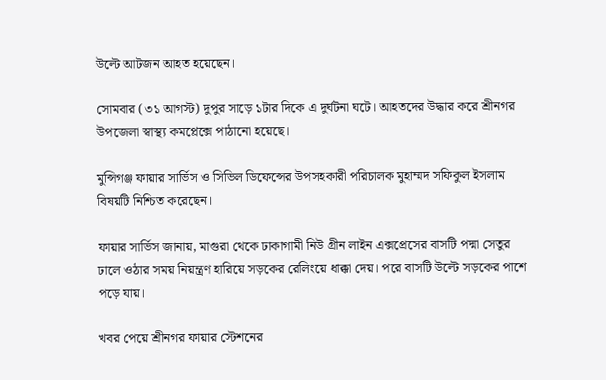উল্টে আটজন আহত হয়েছেন।

সোমবার (৩১ আগস্ট) দুপুর সাড়ে ১টার দিকে এ দুর্ঘটনা ঘটে। আহতদের উদ্ধার করে শ্রীনগর উপজেলা স্বাস্থ্য কমপ্লেক্সে পাঠানো হয়েছে।

মুন্সিগঞ্জ ফায়ার সার্ভিস ও সিভিল ডিফেন্সের উপসহকারী পরিচালক মুহাম্মদ সফিকুল ইসলাম বিষয়টি নিশ্চিত করেছেন।

ফায়ার সার্ভিস জানায়, মাগুরা থেকে ঢাকাগামী নিউ গ্রীন লাইন এক্সপ্রেসের বাসটি পদ্মা সেতুর ঢালে ওঠার সময় নিয়ন্ত্রণ হারিয়ে সড়কের রেলিংয়ে ধাক্কা দেয়। পরে বাসটি উল্টে সড়কের পাশে পড়ে যায়।

খবর পেয়ে শ্রীনগর ফায়ার স্টেশনের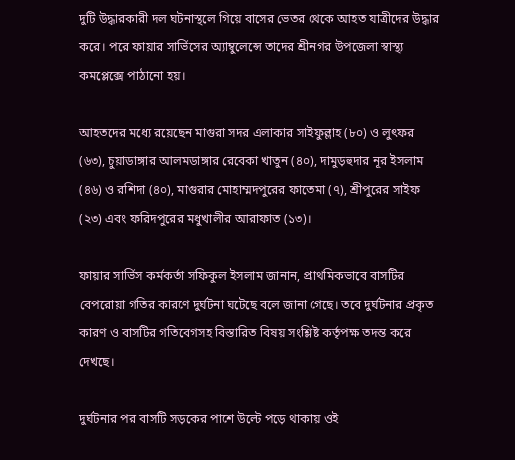দুটি উদ্ধারকারী দল ঘটনাস্থলে গিয়ে বাসের ভেতর থেকে আহত যাত্রীদের উদ্ধার করে। পরে ফায়ার সার্ভিসের অ্যাম্বুলেন্সে তাদের শ্রীনগর উপজেলা স্বাস্থ্য কমপ্লেক্সে পাঠানো হয়।

আহতদের মধ্যে রয়েছেন মাগুরা সদর এলাকার সাইফুল্লাহ (৮০) ও লুৎফর (৬৩), চুয়াডাঙ্গার আলমডাঙ্গার রেবেকা খাতুন (৪০), দামুড়হুদার নূর ইসলাম (৪৬) ও রশিদা (৪০), মাগুরার মোহাম্মদপুরের ফাতেমা (৭), শ্রীপুরের সাইফ (২৩) এবং ফরিদপুরের মধুখালীর আরাফাত (১৩)।

ফায়ার সার্ভিস কর্মকর্তা সফিকুল ইসলাম জানান, প্রাথমিকভাবে বাসটির বেপরোয়া গতির কারণে দুর্ঘটনা ঘটেছে বলে জানা গেছে। তবে দুর্ঘটনার প্রকৃত কারণ ও বাসটির গতিবেগসহ বিস্তারিত বিষয় সংশ্লিষ্ট কর্তৃপক্ষ তদন্ত করে দেখছে।

দুর্ঘটনার পর বাসটি সড়কের পাশে উল্টে পড়ে থাকায় ওই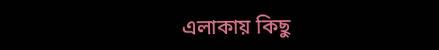এলাকায় কিছু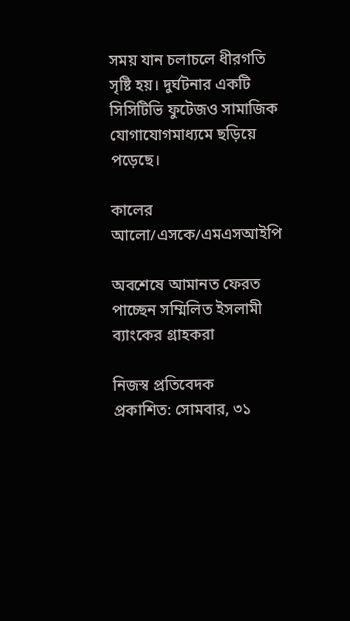সময় যান চলাচলে ধীরগতি সৃষ্টি হয়। দুর্ঘটনার একটি সিসিটিভি ফুটেজও সামাজিক যোগাযোগমাধ্যমে ছড়িয়ে পড়েছে।

কালের আলো/এসকে/এমএসআইপি

অবশেষে আমানত ফেরত পাচ্ছেন সম্মিলিত ইসলামী ব্যাংকের গ্রাহকরা

নিজস্ব প্রতিবেদক
প্রকাশিত: সোমবার, ৩১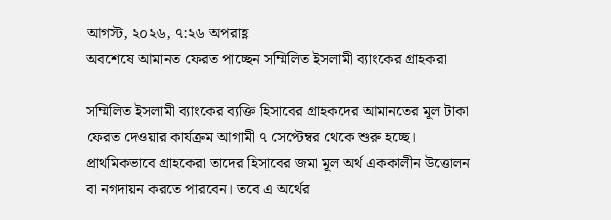আগস্ট, ২০২৬, ৭:২৬ অপরাহ্ণ
অবশেষে আমানত ফেরত পাচ্ছেন সম্মিলিত ইসলামী ব্যাংকের গ্রাহকরা

সম্মিলিত ইসলামী ব্যাংকের ব্যক্তি হিসাবের গ্রাহকদের আমানতের মূল টাকা ফেরত দেওয়ার কার্যক্রম আগামী ৭ সেপ্টেম্বর থেকে শুরু হচ্ছে। প্রাথমিকভাবে গ্রাহকেরা তাদের হিসাবের জমা মূল অর্থ এককালীন উত্তোলন বা নগদায়ন করতে পারবেন। তবে এ অর্থের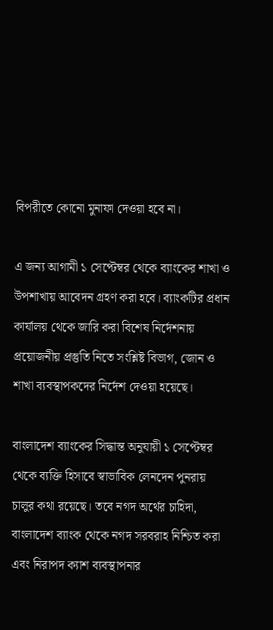বিপরীতে কোনো মুনাফা দেওয়া হবে না।

এ জন্য আগামী ১ সেপ্টেম্বর থেকে ব্যাংকের শাখা ও উপশাখায় আবেদন গ্রহণ করা হবে। ব্যাংকটির প্রধান কার্যালয় থেকে জারি করা বিশেষ নির্দেশনায় প্রয়োজনীয় প্রস্তুতি নিতে সংশ্লিষ্ট বিভাগ, জোন ও শাখা ব্যবস্থাপকদের নির্দেশ দেওয়া হয়েছে।

বাংলাদেশ ব্যাংকের সিদ্ধান্ত অনুযায়ী ১ সেপ্টেম্বর থেকে ব্যক্তি হিসাবে স্বাভাবিক লেনদেন পুনরায় চালুর কথা রয়েছে। তবে নগদ অর্থের চাহিদা, বাংলাদেশ ব্যাংক থেকে নগদ সরবরাহ নিশ্চিত করা এবং নিরাপদ ক্যাশ ব্যবস্থাপনার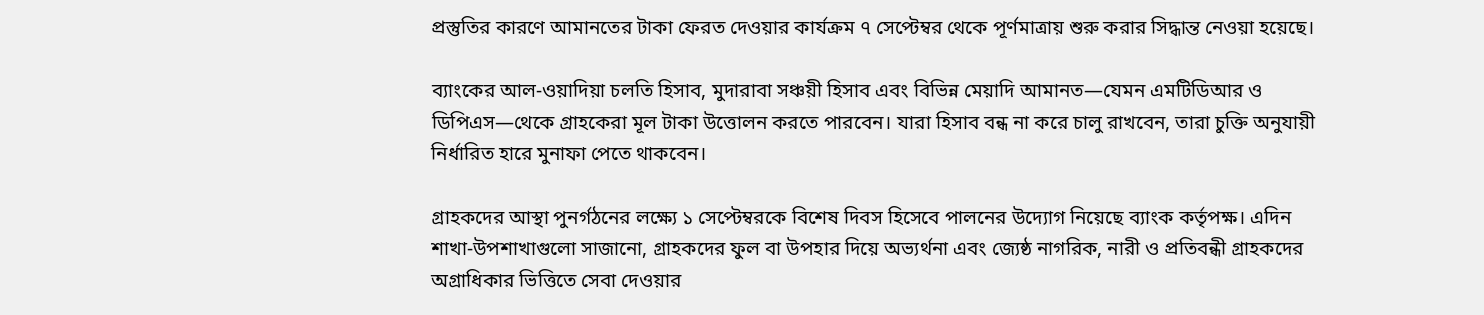প্রস্তুতির কারণে আমানতের টাকা ফেরত দেওয়ার কার্যক্রম ৭ সেপ্টেম্বর থেকে পূর্ণমাত্রায় শুরু করার সিদ্ধান্ত নেওয়া হয়েছে।

ব্যাংকের আল-ওয়াদিয়া চলতি হিসাব, মুদারাবা সঞ্চয়ী হিসাব এবং বিভিন্ন মেয়াদি আমানত—যেমন এমটিডিআর ও ডিপিএস—থেকে গ্রাহকেরা মূল টাকা উত্তোলন করতে পারবেন। যারা হিসাব বন্ধ না করে চালু রাখবেন, তারা চুক্তি অনুযায়ী নির্ধারিত হারে মুনাফা পেতে থাকবেন।

গ্রাহকদের আস্থা পুনর্গঠনের লক্ষ্যে ১ সেপ্টেম্বরকে বিশেষ দিবস হিসেবে পালনের উদ্যোগ নিয়েছে ব্যাংক কর্তৃপক্ষ। এদিন শাখা-উপশাখাগুলো সাজানো, গ্রাহকদের ফুল বা উপহার দিয়ে অভ্যর্থনা এবং জ্যেষ্ঠ নাগরিক, নারী ও প্রতিবন্ধী গ্রাহকদের অগ্রাধিকার ভিত্তিতে সেবা দেওয়ার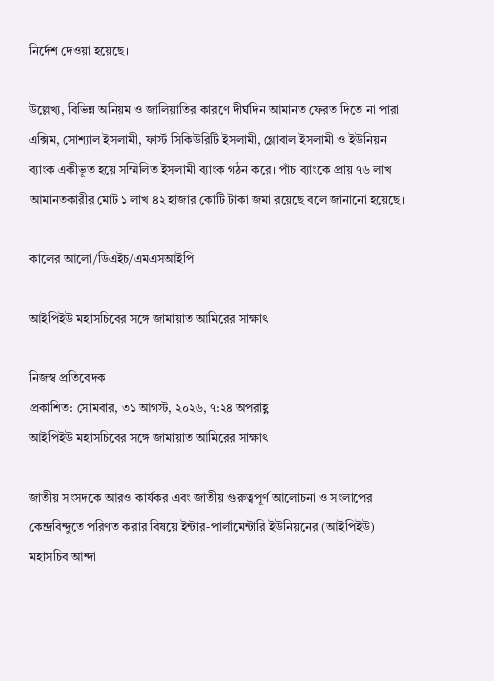নির্দেশ দেওয়া হয়েছে।

উল্লেখ্য, বিভিন্ন অনিয়ম ও জালিয়াতির কারণে দীর্ঘদিন আমানত ফেরত দিতে না পারা এক্সিম, সোশ্যাল ইসলামী, ফার্স্ট সিকিউরিটি ইসলামী, গ্লোবাল ইসলামী ও ইউনিয়ন ব্যাংক একীভূত হয়ে সম্মিলিত ইসলামী ব্যাংক গঠন করে। পাঁচ ব্যাংকে প্রায় ৭৬ লাখ আমানতকারীর মোট ১ লাখ ৪২ হাজার কোটি টাকা জমা রয়েছে বলে জানানো হয়েছে।

কালের আলো/ডিএইচ/এমএসআইপি

আইপিইউ মহাসচিবের সঙ্গে জামায়াত আমিরের সাক্ষাৎ

নিজস্ব প্রতিবেদক
প্রকাশিত: সোমবার, ৩১ আগস্ট, ২০২৬, ৭:২৪ অপরাহ্ণ
আইপিইউ মহাসচিবের সঙ্গে জামায়াত আমিরের সাক্ষাৎ

জাতীয় সংসদকে আরও কার্যকর এবং জাতীয় গুরুত্বপূর্ণ আলোচনা ও সংলাপের কেন্দ্রবিন্দুতে পরিণত করার বিষয়ে ইন্টার-পার্লামেন্টারি ইউনিয়নের (আইপিইউ) মহাসচিব আন্দা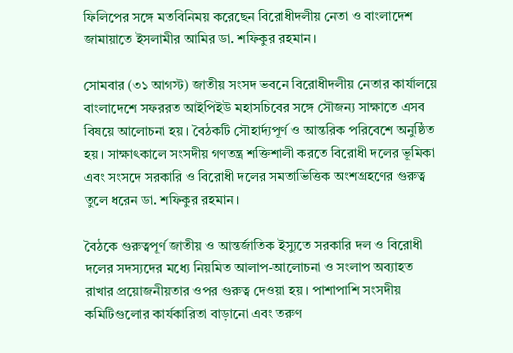ফিলিপের সঙ্গে মতবিনিময় করেছেন বিরোধীদলীয় নেতা ও বাংলাদেশ জামায়াতে ইসলামীর আমির ডা. শফিকুর রহমান।

সোমবার (৩১ আগস্ট) জাতীয় সংসদ ভবনে বিরোধীদলীয় নেতার কার্যালয়ে বাংলাদেশে সফররত আইপিইউ মহাসচিবের সঙ্গে সৌজন্য সাক্ষাতে এসব বিষয়ে আলোচনা হয়। বৈঠকটি সৌহার্দ্যপূর্ণ ও আন্তরিক পরিবেশে অনুষ্ঠিত হয়। সাক্ষাৎকালে সংসদীয় গণতন্ত্র শক্তিশালী করতে বিরোধী দলের ভূমিকা এবং সংসদে সরকারি ও বিরোধী দলের সমতাভিত্তিক অংশগ্রহণের গুরুত্ব তুলে ধরেন ডা. শফিকুর রহমান।

বৈঠকে গুরুত্বপূর্ণ জাতীয় ও আন্তর্জাতিক ইস্যুতে সরকারি দল ও বিরোধী দলের সদস্যদের মধ্যে নিয়মিত আলাপ-আলোচনা ও সংলাপ অব্যাহত রাখার প্রয়োজনীয়তার ওপর গুরুত্ব দেওয়া হয়। পাশাপাশি সংসদীয় কমিটিগুলোর কার্যকারিতা বাড়ানো এবং তরুণ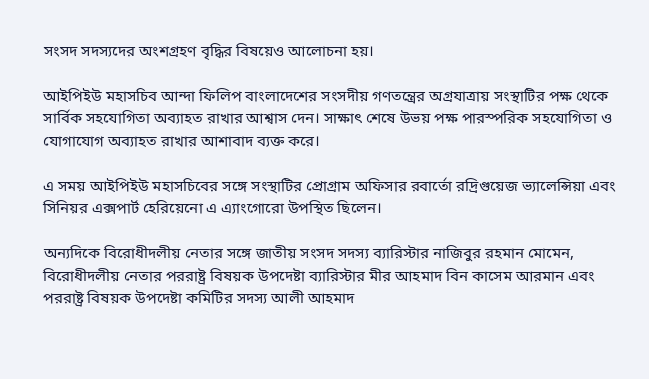সংসদ সদস্যদের অংশগ্রহণ বৃদ্ধির বিষয়েও আলোচনা হয়।

আইপিইউ মহাসচিব আন্দা ফিলিপ বাংলাদেশের সংসদীয় গণতন্ত্রের অগ্রযাত্রায় সংস্থাটির পক্ষ থেকে সার্বিক সহযোগিতা অব্যাহত রাখার আশ্বাস দেন। সাক্ষাৎ শেষে উভয় পক্ষ পারস্পরিক সহযোগিতা ও যোগাযোগ অব্যাহত রাখার আশাবাদ ব্যক্ত করে।

এ সময় আইপিইউ মহাসচিবের সঙ্গে সংস্থাটির প্রোগ্রাম অফিসার রবার্তো রদ্রিগুয়েজ ভ্যালেন্সিয়া এবং সিনিয়র এক্সপার্ট হেরিয়েনো এ এ্যাংগোরো উপস্থিত ছিলেন।

অন্যদিকে বিরোধীদলীয় নেতার সঙ্গে জাতীয় সংসদ সদস্য ব্যারিস্টার নাজিবুর রহমান মোমেন, বিরোধীদলীয় নেতার পররাষ্ট্র বিষয়ক উপদেষ্টা ব্যারিস্টার মীর আহমাদ বিন কাসেম আরমান এবং পররাষ্ট্র বিষয়ক উপদেষ্টা কমিটির সদস্য আলী আহমাদ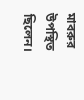মাবরুর উপস্থিত ছিলেন।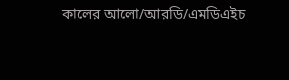কালের আলো/আরডি/এমডিএইচ